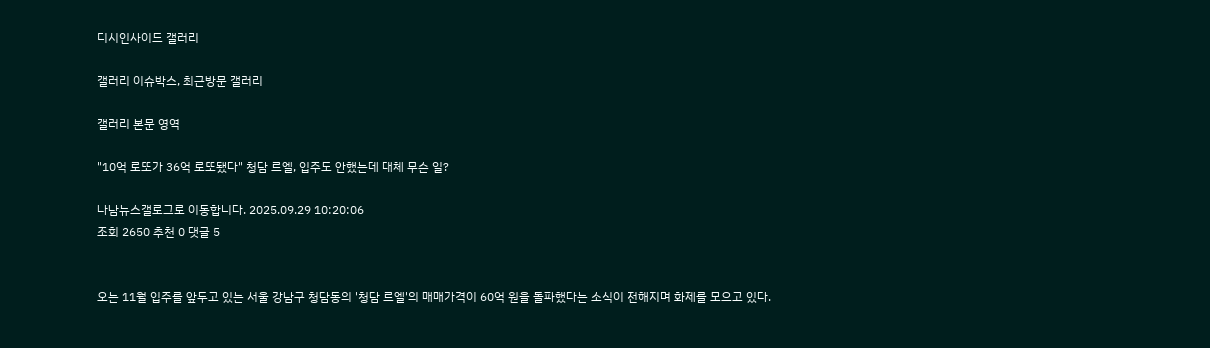디시인사이드 갤러리

갤러리 이슈박스, 최근방문 갤러리

갤러리 본문 영역

"10억 로또가 36억 로또됐다" 청담 르엘, 입주도 안했는데 대체 무슨 일?

나남뉴스갤로그로 이동합니다. 2025.09.29 10:20:06
조회 2650 추천 0 댓글 5


오는 11월 입주를 앞두고 있는 서울 강남구 청담동의 '청담 르엘'의 매매가격이 60억 원을 돌파했다는 소식이 전해지며 화제를 모으고 있다.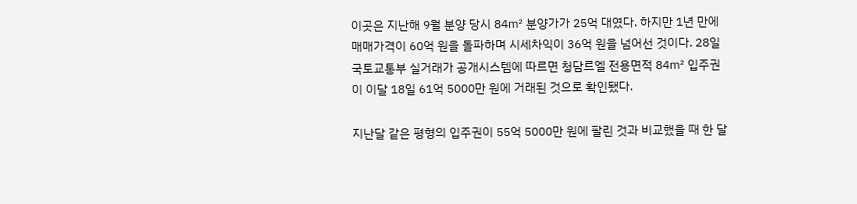이곳은 지난해 9월 분양 당시 84㎡ 분양가가 25억 대였다. 하지만 1년 만에 매매가격이 60억 원을 돌파하며 시세차익이 36억 원을 넘어선 것이다. 28일 국토교통부 실거래가 공개시스템에 따르면 청담르엘 전용면적 84㎡ 입주권이 이달 18일 61억 5000만 원에 거래된 것으로 확인됐다.

지난달 같은 평형의 입주권이 55억 5000만 원에 팔린 것과 비교했을 때 한 달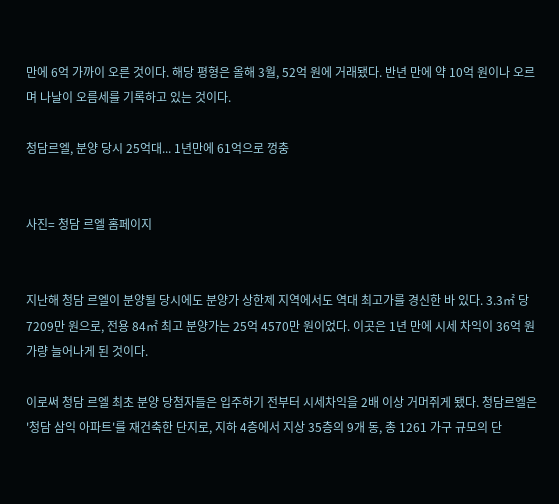만에 6억 가까이 오른 것이다. 해당 평형은 올해 3월, 52억 원에 거래됐다. 반년 만에 약 10억 원이나 오르며 나날이 오름세를 기록하고 있는 것이다.

청담르엘, 분양 당시 25억대... 1년만에 61억으로 껑충


사진= 청담 르엘 홈페이지


지난해 청담 르엘이 분양될 당시에도 분양가 상한제 지역에서도 역대 최고가를 경신한 바 있다. 3.3㎡ 당 7209만 원으로, 전용 84㎡ 최고 분양가는 25억 4570만 원이었다. 이곳은 1년 만에 시세 차익이 36억 원가량 늘어나게 된 것이다.

이로써 청담 르엘 최초 분양 당첨자들은 입주하기 전부터 시세차익을 2배 이상 거머쥐게 됐다. 청담르엘은 '청담 삼익 아파트'를 재건축한 단지로, 지하 4층에서 지상 35층의 9개 동, 총 1261 가구 규모의 단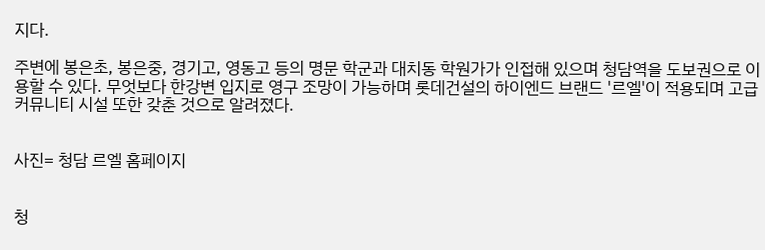지다.

주변에 봉은초, 봉은중, 경기고, 영동고 등의 명문 학군과 대치동 학원가가 인접해 있으며 청담역을 도보권으로 이용할 수 있다. 무엇보다 한강변 입지로 영구 조망이 가능하며 롯데건설의 하이엔드 브랜드 '르엘'이 적용되며 고급 커뮤니티 시설 또한 갖춘 것으로 알려졌다.


사진= 청담 르엘 홈페이지


청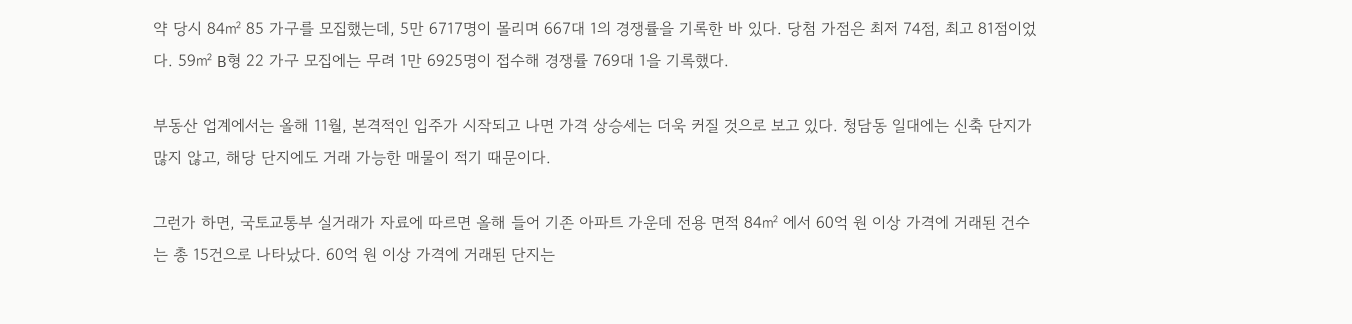약 당시 84㎡ 85 가구를 모집했는데, 5만 6717명이 몰리며 667대 1의 경쟁률을 기록한 바 있다. 당첨 가점은 최저 74점, 최고 81점이었다. 59㎡ B형 22 가구 모집에는 무려 1만 6925명이 접수해 경쟁률 769대 1을 기록했다.

부동산 업계에서는 올해 11월, 본격적인 입주가 시작되고 나면 가격 상승세는 더욱 커질 것으로 보고 있다. 청담동 일대에는 신축 단지가 많지 않고, 해당 단지에도 거래 가능한 매물이 적기 때문이다.

그런가 하면, 국토교통부 실거래가 자료에 따르면 올해 들어 기존 아파트 가운데 전용 면적 84㎡ 에서 60억 원 이상 가격에 거래된 건수는 총 15건으로 나타났다. 60억 원 이상 가격에 거래된 단지는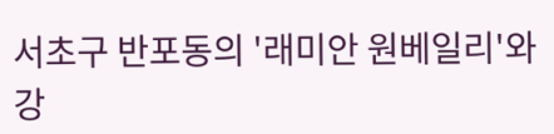서초구 반포동의 '래미안 원베일리'와 강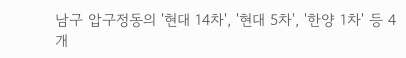남구 압구정동의 '현대 14차', '현대 5차', '한양 1차' 등 4개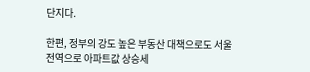단지다.

한편, 정부의 강도 높은 부동산 대책으로도 서울 전역으로 아파트값 상승세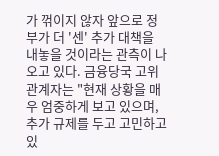가 꺾이지 않자 앞으로 정부가 더 '센' 추가 대책을 내놓을 것이라는 관측이 나오고 있다. 금융당국 고위 관계자는 "현재 상황을 매우 엄중하게 보고 있으며, 추가 규제를 두고 고민하고 있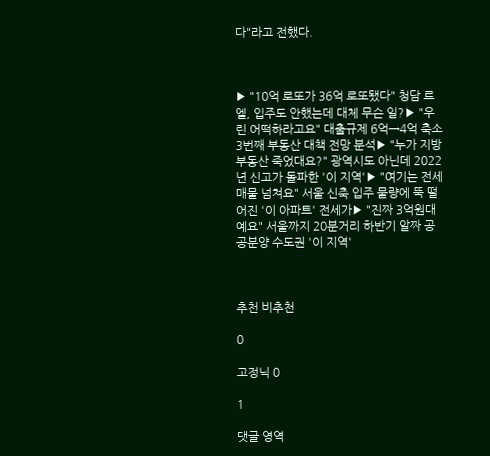다"라고 전했다.



▶ "10억 로또가 36억 로또됐다" 청담 르엘, 입주도 안했는데 대체 무슨 일?▶ "우린 어떡하라고요" 대출규제 6억→4억 축소 3번째 부동산 대책 전망 분석▶ "누가 지방 부동산 죽었대요?" 광역시도 아닌데 2022년 신고가 돌파한 '이 지역'▶ "여기는 전세매물 넘쳐요" 서울 신축 입주 물량에 뚝 떨어진 '이 아파트' 전세가▶ "진짜 3억원대예요" 서울까지 20분거리 하반기 알짜 공공분양 수도권 '이 지역'



추천 비추천

0

고정닉 0

1

댓글 영역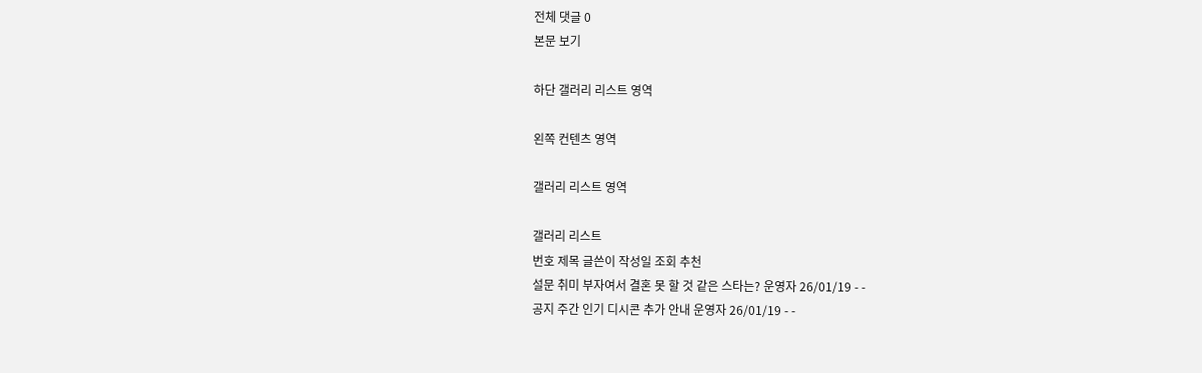전체 댓글 0
본문 보기

하단 갤러리 리스트 영역

왼쪽 컨텐츠 영역

갤러리 리스트 영역

갤러리 리스트
번호 제목 글쓴이 작성일 조회 추천
설문 취미 부자여서 결혼 못 할 것 같은 스타는? 운영자 26/01/19 - -
공지 주간 인기 디시콘 추가 안내 운영자 26/01/19 - -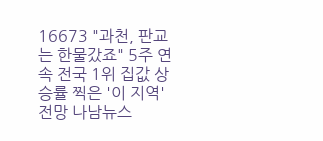16673 "과천, 판교는 한물갔죠" 5주 연속 전국 1위 집값 상승률 찍은 '이 지역' 전망 나남뉴스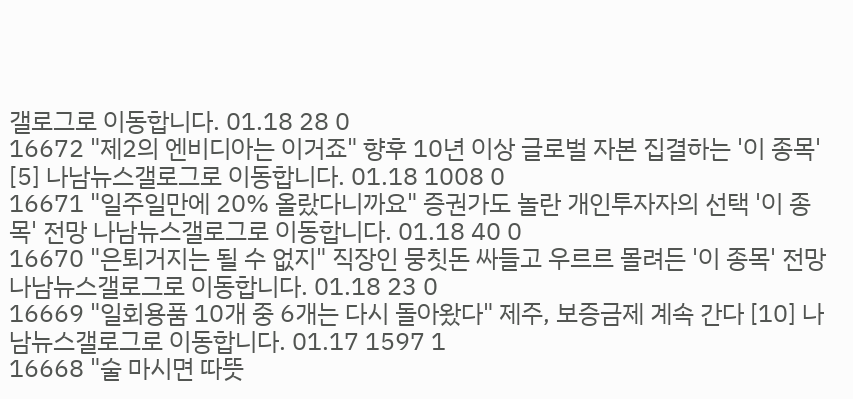갤로그로 이동합니다. 01.18 28 0
16672 "제2의 엔비디아는 이거죠" 향후 10년 이상 글로벌 자본 집결하는 '이 종목'  [5] 나남뉴스갤로그로 이동합니다. 01.18 1008 0
16671 "일주일만에 20% 올랐다니까요" 증권가도 놀란 개인투자자의 선택 '이 종목' 전망 나남뉴스갤로그로 이동합니다. 01.18 40 0
16670 "은퇴거지는 될 수 없지" 직장인 뭉칫돈 싸들고 우르르 몰려든 '이 종목' 전망 나남뉴스갤로그로 이동합니다. 01.18 23 0
16669 "일회용품 10개 중 6개는 다시 돌아왔다" 제주, 보증금제 계속 간다 [10] 나남뉴스갤로그로 이동합니다. 01.17 1597 1
16668 "술 마시면 따뜻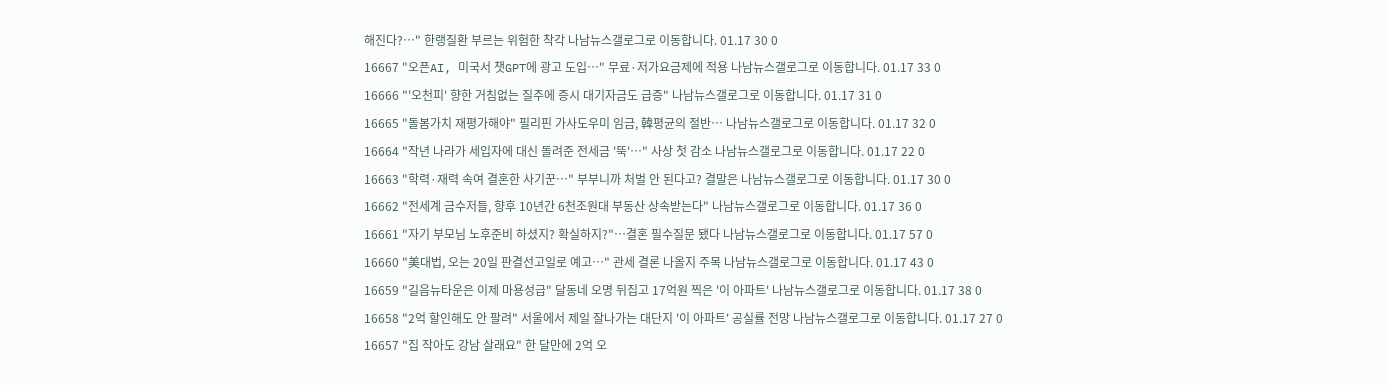해진다?…" 한랭질환 부르는 위험한 착각 나남뉴스갤로그로 이동합니다. 01.17 30 0
16667 "오픈AI, 미국서 챗GPT에 광고 도입…" 무료·저가요금제에 적용 나남뉴스갤로그로 이동합니다. 01.17 33 0
16666 "'오천피' 향한 거침없는 질주에 증시 대기자금도 급증" 나남뉴스갤로그로 이동합니다. 01.17 31 0
16665 "돌봄가치 재평가해야" 필리핀 가사도우미 임금, 韓평균의 절반… 나남뉴스갤로그로 이동합니다. 01.17 32 0
16664 "작년 나라가 세입자에 대신 돌려준 전세금 '뚝'…" 사상 첫 감소 나남뉴스갤로그로 이동합니다. 01.17 22 0
16663 "학력·재력 속여 결혼한 사기꾼…" 부부니까 처벌 안 된다고? 결말은 나남뉴스갤로그로 이동합니다. 01.17 30 0
16662 "전세계 금수저들, 향후 10년간 6천조원대 부동산 상속받는다" 나남뉴스갤로그로 이동합니다. 01.17 36 0
16661 "자기 부모님 노후준비 하셨지? 확실하지?"…결혼 필수질문 됐다 나남뉴스갤로그로 이동합니다. 01.17 57 0
16660 "美대법, 오는 20일 판결선고일로 예고…" 관세 결론 나올지 주목 나남뉴스갤로그로 이동합니다. 01.17 43 0
16659 "길음뉴타운은 이제 마용성급" 달동네 오명 뒤집고 17억원 찍은 '이 아파트' 나남뉴스갤로그로 이동합니다. 01.17 38 0
16658 "2억 할인해도 안 팔려" 서울에서 제일 잘나가는 대단지 '이 아파트' 공실률 전망 나남뉴스갤로그로 이동합니다. 01.17 27 0
16657 "집 작아도 강남 살래요" 한 달만에 2억 오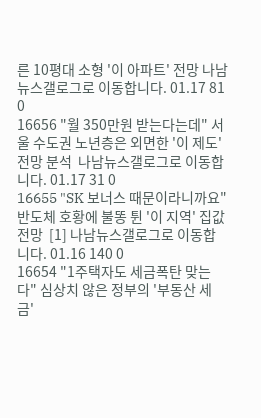른 10평대 소형 '이 아파트' 전망 나남뉴스갤로그로 이동합니다. 01.17 81 0
16656 "월 350만원 받는다는데" 서울 수도권 노년층은 외면한 '이 제도' 전망 분석  나남뉴스갤로그로 이동합니다. 01.17 31 0
16655 "SK 보너스 때문이라니까요" 반도체 호황에 불똥 튄 '이 지역' 집값 전망  [1] 나남뉴스갤로그로 이동합니다. 01.16 140 0
16654 "1주택자도 세금폭탄 맞는다" 심상치 않은 정부의 '부동산 세금'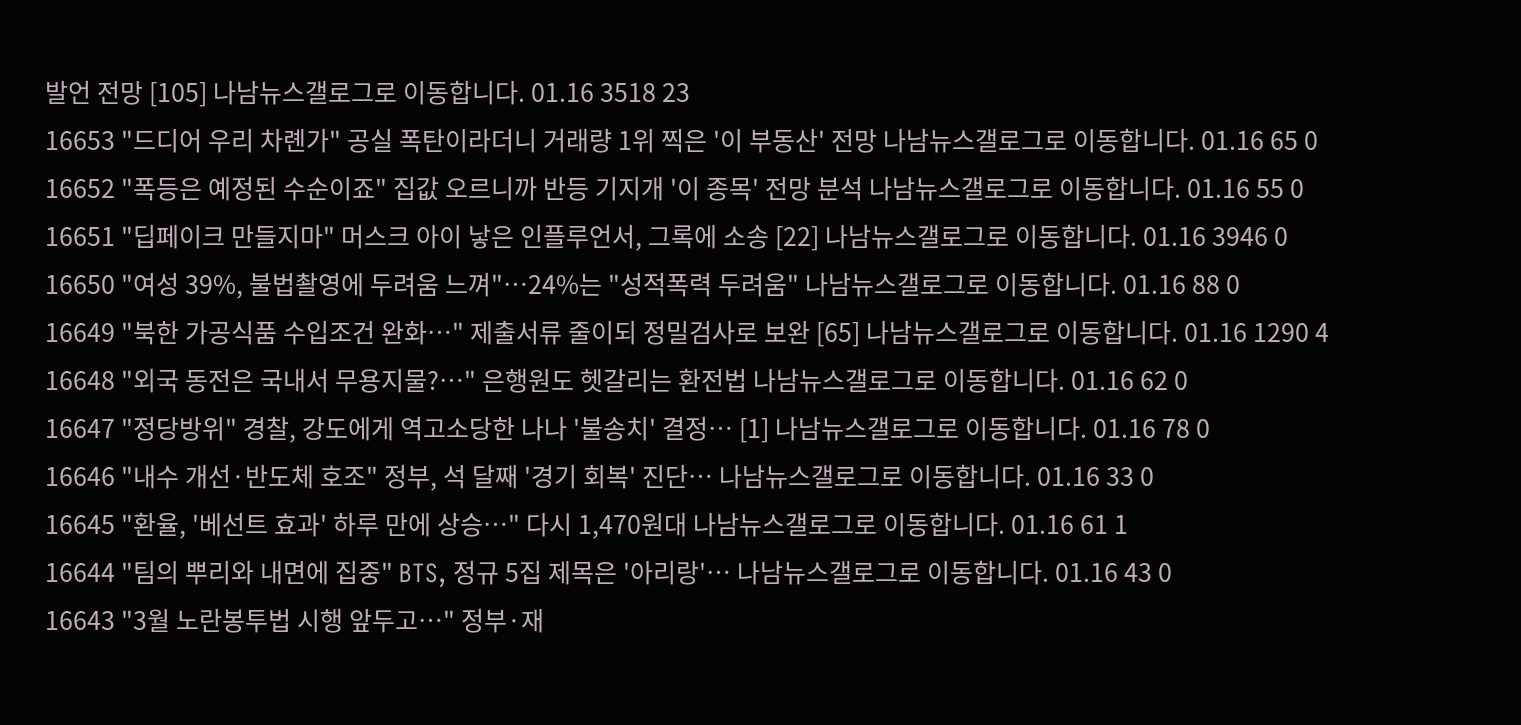발언 전망 [105] 나남뉴스갤로그로 이동합니다. 01.16 3518 23
16653 "드디어 우리 차롄가" 공실 폭탄이라더니 거래량 1위 찍은 '이 부동산' 전망 나남뉴스갤로그로 이동합니다. 01.16 65 0
16652 "폭등은 예정된 수순이죠" 집값 오르니까 반등 기지개 '이 종목' 전망 분석 나남뉴스갤로그로 이동합니다. 01.16 55 0
16651 "딥페이크 만들지마" 머스크 아이 낳은 인플루언서, 그록에 소송 [22] 나남뉴스갤로그로 이동합니다. 01.16 3946 0
16650 "여성 39%, 불법촬영에 두려움 느껴"…24%는 "성적폭력 두려움" 나남뉴스갤로그로 이동합니다. 01.16 88 0
16649 "북한 가공식품 수입조건 완화…" 제출서류 줄이되 정밀검사로 보완 [65] 나남뉴스갤로그로 이동합니다. 01.16 1290 4
16648 "외국 동전은 국내서 무용지물?…" 은행원도 헷갈리는 환전법 나남뉴스갤로그로 이동합니다. 01.16 62 0
16647 "정당방위" 경찰, 강도에게 역고소당한 나나 '불송치' 결정… [1] 나남뉴스갤로그로 이동합니다. 01.16 78 0
16646 "내수 개선·반도체 호조" 정부, 석 달째 '경기 회복' 진단… 나남뉴스갤로그로 이동합니다. 01.16 33 0
16645 "환율, '베선트 효과' 하루 만에 상승…" 다시 1,470원대 나남뉴스갤로그로 이동합니다. 01.16 61 1
16644 "팀의 뿌리와 내면에 집중" BTS, 정규 5집 제목은 '아리랑'… 나남뉴스갤로그로 이동합니다. 01.16 43 0
16643 "3월 노란봉투법 시행 앞두고…" 정부·재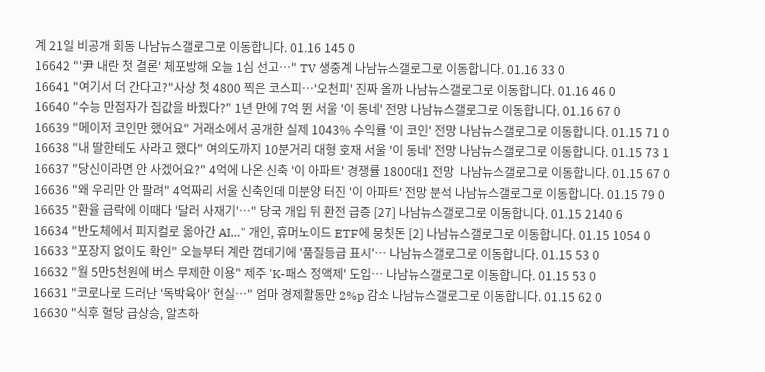계 21일 비공개 회동 나남뉴스갤로그로 이동합니다. 01.16 145 0
16642 "'尹 내란 첫 결론' 체포방해 오늘 1심 선고…" TV 생중계 나남뉴스갤로그로 이동합니다. 01.16 33 0
16641 "여기서 더 간다고?"사상 첫 4800 찍은 코스피…'오천피' 진짜 올까 나남뉴스갤로그로 이동합니다. 01.16 46 0
16640 "수능 만점자가 집값을 바꿨다?" 1년 만에 7억 뛴 서울 '이 동네' 전망 나남뉴스갤로그로 이동합니다. 01.16 67 0
16639 "메이저 코인만 했어요" 거래소에서 공개한 실제 1043% 수익률 '이 코인' 전망 나남뉴스갤로그로 이동합니다. 01.15 71 0
16638 "내 딸한테도 사라고 했다" 여의도까지 10분거리 대형 호재 서울 '이 동네' 전망 나남뉴스갤로그로 이동합니다. 01.15 73 1
16637 "당신이라면 안 사겠어요?" 4억에 나온 신축 '이 아파트' 경쟁률 1800대1 전망  나남뉴스갤로그로 이동합니다. 01.15 67 0
16636 "왜 우리만 안 팔려" 4억짜리 서울 신축인데 미분양 터진 '이 아파트' 전망 분석 나남뉴스갤로그로 이동합니다. 01.15 79 0
16635 "환율 급락에 이때다 '달러 사재기'…" 당국 개입 뒤 환전 급증 [27] 나남뉴스갤로그로 이동합니다. 01.15 2140 6
16634 "반도체에서 피지컬로 옮아간 AI…" 개인, 휴머노이드 ETF에 뭉칫돈 [2] 나남뉴스갤로그로 이동합니다. 01.15 1054 0
16633 "포장지 없이도 확인" 오늘부터 계란 껍데기에 '품질등급 표시'… 나남뉴스갤로그로 이동합니다. 01.15 53 0
16632 "월 5만5천원에 버스 무제한 이용" 제주 'K-패스 정액제' 도입… 나남뉴스갤로그로 이동합니다. 01.15 53 0
16631 "코로나로 드러난 '독박육아' 현실…" 엄마 경제활동만 2%p 감소 나남뉴스갤로그로 이동합니다. 01.15 62 0
16630 "식후 혈당 급상승, 알츠하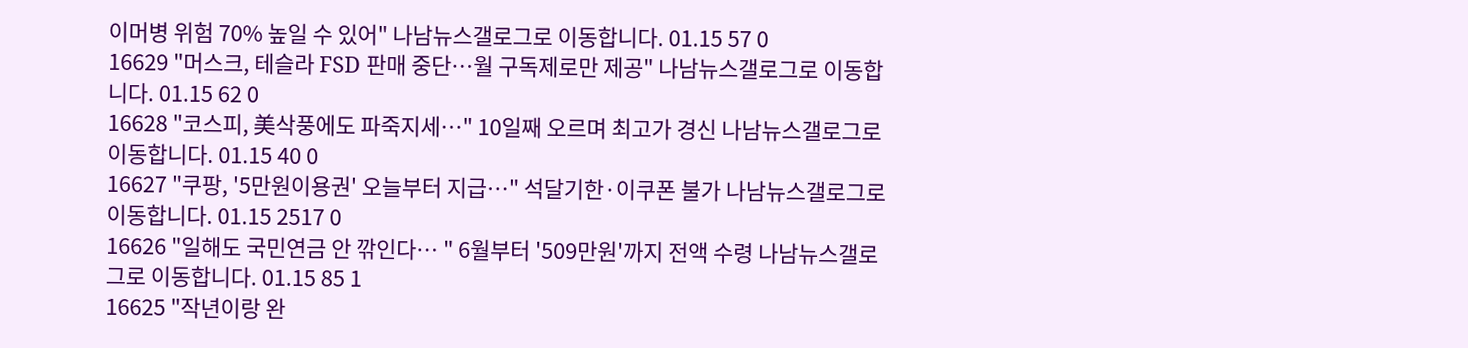이머병 위험 70% 높일 수 있어" 나남뉴스갤로그로 이동합니다. 01.15 57 0
16629 "머스크, 테슬라 FSD 판매 중단…월 구독제로만 제공" 나남뉴스갤로그로 이동합니다. 01.15 62 0
16628 "코스피, 美삭풍에도 파죽지세…" 10일째 오르며 최고가 경신 나남뉴스갤로그로 이동합니다. 01.15 40 0
16627 "쿠팡, '5만원이용권' 오늘부터 지급…" 석달기한·이쿠폰 불가 나남뉴스갤로그로 이동합니다. 01.15 2517 0
16626 "일해도 국민연금 안 깎인다… " 6월부터 '509만원'까지 전액 수령 나남뉴스갤로그로 이동합니다. 01.15 85 1
16625 "작년이랑 완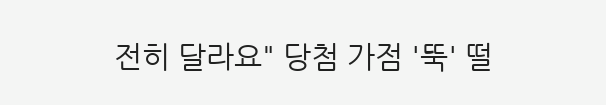전히 달라요" 당첨 가점 '뚝' 떨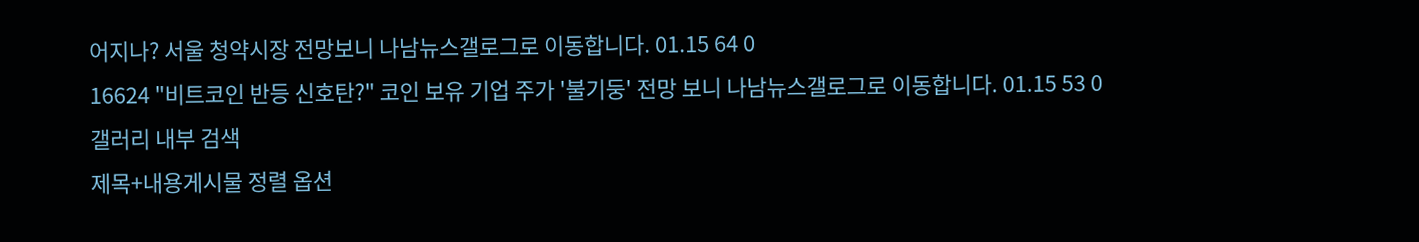어지나? 서울 청약시장 전망보니 나남뉴스갤로그로 이동합니다. 01.15 64 0
16624 "비트코인 반등 신호탄?" 코인 보유 기업 주가 '불기둥' 전망 보니 나남뉴스갤로그로 이동합니다. 01.15 53 0
갤러리 내부 검색
제목+내용게시물 정렬 옵션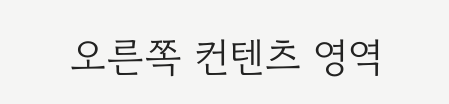오른쪽 컨텐츠 영역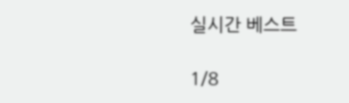실시간 베스트

1/8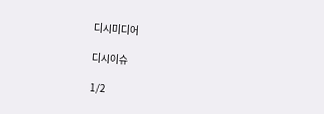디시미디어

디시이슈

1/2